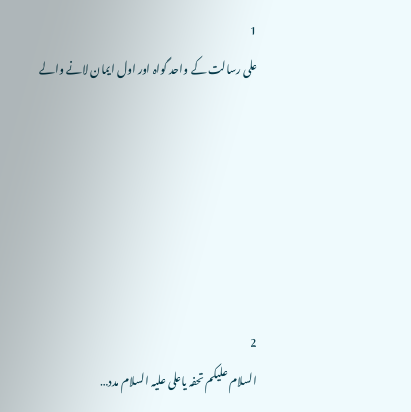1
علی رسالت کے واحد گواہ اور اول ایمان لانے والے






2
السلام علیکم تحفہ یاعلی علیہ السلام مدد…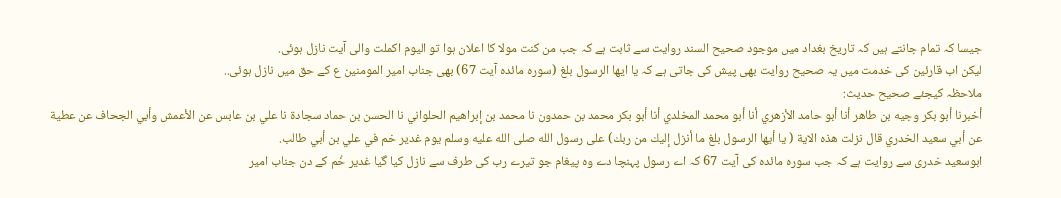جیسا کہ تمام جانتے ہیں کہ تاریخ بغداد میں موجود صحیح السند روایت سے ثابت ہے کہ جب من کنت مولا کا اعلان ہوا تو الیوم اکملت والی آیت نازل ہوئی.
لیکن اب قارئین کی خدمت میں یہ صحیح روایت بھی پیش کی جاتی ہے کہ یا ایھا الرسول بلغ (سورہ مائدہ آیت 67) بھی جناب امیر المومنین ع کے حق میں نازل ہوئی..
ملاحظہ کیجئے صحیح حدیث:
أخبرنا أبو بكر وجيه بن طاهر أنا أبو حامد الأزهري أنا أبو محمد المخلدي أنا أبو بكر محمد بن حمدون نا محمد بن إبراهيم الحلواني نا الحسن بن حماد سجادة نا علي بن عابس عن الأعمش وأبي الجحاف عن عطية عن أبي سعيد الخدري قال نزلت هذه الاية ( يا أيها الرسول بلغ ما أنزل إليك من ربك) على رسول الله صلى الله عليه وسلم يوم غدير خم في علي بن أبي طالب.
ابوسعید خدری سے روایت ہے کہ جب سورہ مائدہ کی آیت 67 کہ اے رسول پہنچا دے وہ پیغام جو تیرے رب کی طرف سے نازل کیا گیا غدیر خُم کے دن جناب امیر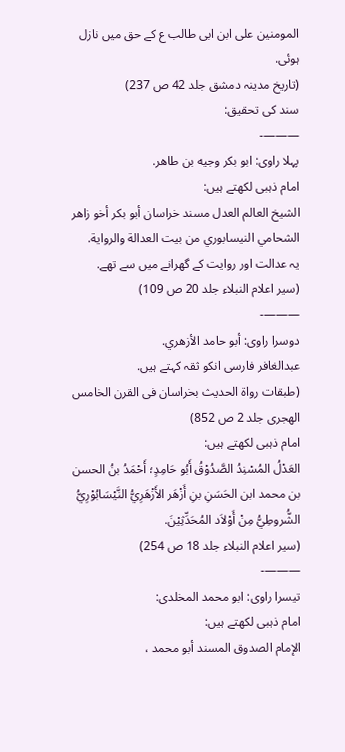المومنین علی ابن ابی طالب ع کے حق میں نازل ہوئی.
(تاریخ مدینہ دمشق جلد 42 ص 237)
سند کی تحقیق:
———-
پہلا راوی: ابو بكر وجيه بن طاهر.
امام ذہبی لکھتے ہیں:
الشيخ العالم العدل مسند خراسان أبو بكر أخو زاهر الشحامي النيسابوري من بيت العدالة والرواية.
یہ عدالت اور روایت کے گھرانے میں سے تھے.
(سیر اعلام النبلاء جلد 20 ص 109)
———-
دوسرا راوی: أبو حامد الأزهري.
عبدالغافر فارسی انکو ثقہ کہتے ہیں.
(طبقات رواۃ الحدیث بخراسان فی القرن الخامس الھجری جلد 2 ص 852)
امام ذہبی لکھتے ہیں:
العَدْلُ المُسْنِدُ الصَّدُوْقُ أَبُو حَامِدٍ؛ أَحْمَدُ بنُ الحسن بن محمد ابن الحَسَنِ بنِ أَزْهَر الأَزْهَرِيُّ النَّيْسَابُوْرِيُّ الشُّروطِيُّ مِنْ أَوْلاَد المُحَدِّثِيْنَ.
(سیر اعلام النبلاء جلد 18 ص 254)
———-
تیسرا راوی: ابو محمد المخلدی:
امام ذہبی لکھتے ہیں:
الإمام الصدوق المسند أبو محمد ،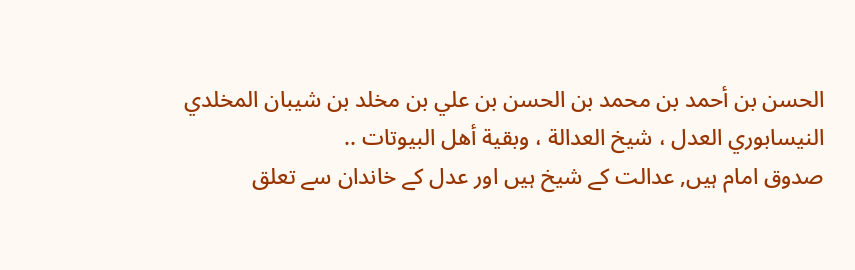الحسن بن أحمد بن محمد بن الحسن بن علي بن مخلد بن شيبان المخلدي النيسابوري العدل ، شيخ العدالة ، وبقية أهل البيوتات ..
صدوق امام ہیں, عدالت کے شیخ ہیں اور عدل کے خاندان سے تعلق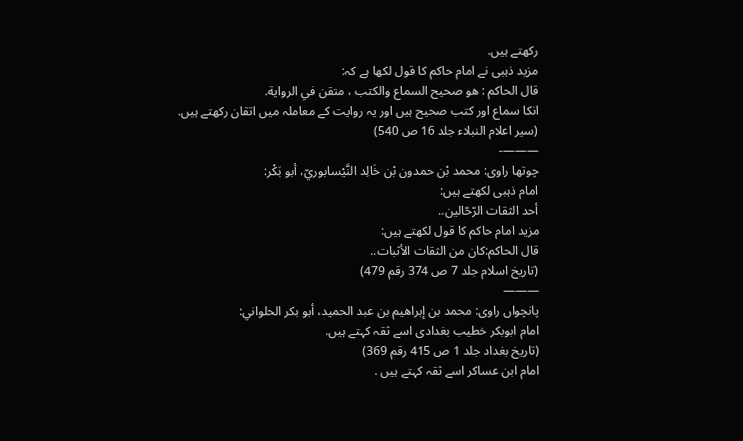رکھتے ہیں.
مزید ذہبی نے امام حاکم کا قول لکھا ہے کہ:
قال الحاکم : هو صحيح السماع والكتب ، متقن في الرواية.
انکا سماع اور کتب صحیح ہیں اور یہ روایت کے معاملہ میں اتقان رکھتے ہیں.
(سیر اعلام النبلاء جلد 16 ص 540)
———-
چوتھا راوی: محمد بْن حمدون بْن خَالِد النَّيْسابوريّ، أبو بَكْر:
امام ذہبی لکھتے ہیں:
أحد الثقات الرّحّالين..
مزید امام حاکم کا قول لکھتے ہیں:
قال الحاكم:كان من الثقات الأثبات..
(تاریخ اسلام جلد 7 ص 374 رقم 479)
———
پانچواں راوی: محمد بن إبراهيم بن عبد الحميد، أبو بكر الحلواني:
امام ابوبکر خطیب بغدادی اسے ثقہ کہتے ہیں.
(تاریخ بغداد جلد 1 ص 415 رقم 369)
امام ابن عساکر اسے ثقہ کہتے ہیں .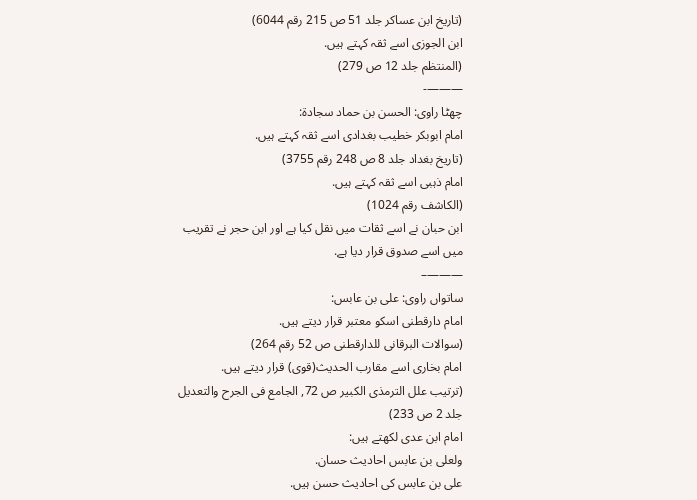(تاریخ ابن عساکر جلد 51 ص 215 رقم 6044)
ابن الجوزی اسے ثقہ کہتے ہیں.
(المنتظم جلد 12 ص 279)
———-
چھٹا راوی: الحسن بن حماد سجادة:
امام ابوبکر خطیب بغدادی اسے ثقہ کہتے ہیں.
(تاریخ بغداد جلد 8 ص 248 رقم 3755)
امام ذہبی اسے ثقہ کہتے ہیں.
(الکاشف رقم 1024)
ابن حبان نے اسے ثقات میں نقل کیا ہے اور ابن حجر نے تقریب میں اسے صدوق قرار دیا ہے.
———–
ساتواں راوی: علی بن عابس:
امام دارقطنی اسکو معتبر قرار دیتے ہیں.
(سوالات البرقانی للدارقطنی ص 52 رقم 264)
امام بخاری اسے مقارب الحدیث(قوی) قرار دیتے ہیں.
(ترتیب علل الترمذی الکبیر ص 72, الجامع فی الجرح والتعدیل جلد 2 ص 233)
امام ابن عدی لکھتے ہیں:
ولعلی بن عابس احادیث حسان.
علی بن عابس کی احادیث حسن ہیں.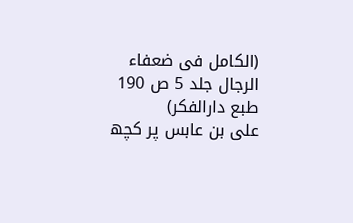(الکامل فی ضعفاء الرجال جلد 5 ص 190 طبع دارالفکر)
علی بن عابس پر کچھ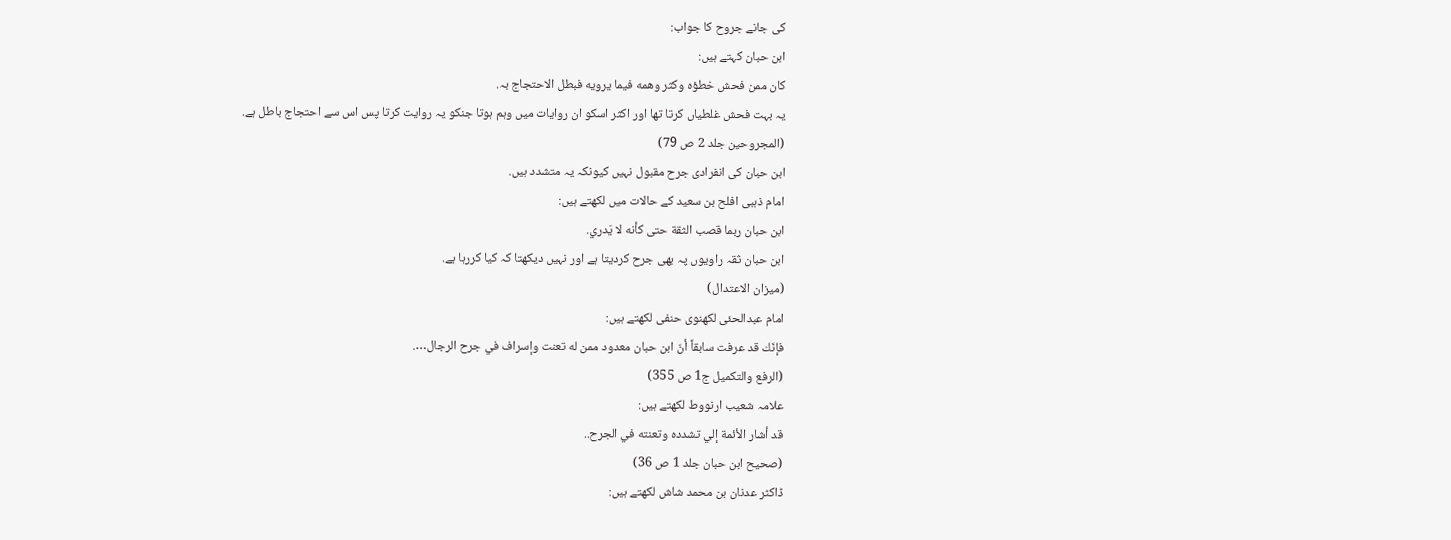کی جانے جروح کا جواب:
ابن حبان کہتے ہیں:
كان ممن فحش خطؤه وكثر وهمه فيما يرويه فبطل الاحتجاج بہ.
یہ بہت فحش غلطیاں کرتا تھا اور اکثر اسکو ان روایات میں وہم ہوتا جنکو یہ روایت کرتا پس اس سے احتجاج باطل ہے.
(المجروحین جلد 2 ص 79)
ابن حبان کی انفرادی جرح مقبول نہیں کیونکہ یہ متشدد ہیں.
امام ذہبی افلح بن سعید کے حالات میں لکھتے ہیں:
ابن حبان ربما قصب الثقة حتى كأنه لا يَدري.
ابن حبان ثقہ راویوں پہ بھی جرح کردیتا ہے اور نہیں دیکھتا کہ کیا کررہا ہے.
(میزان الاعتدال)
امام عبدالحئی لکھنوی حنفی لکھتے ہیں:
فإنّك قد عرفت سابقاً أنّ ابن حبان معدود ممن له تعنت وإسراف في جرح الرجال….
(الرفع والتکمیل ج1 ص 355)
علامہ شعیب ارنووط لکھتے ہیں:
قد أشار الأئمة إلي تشدده وتعنته في الجرح..
(صحیح ابن حبان جلد 1 ص 36)
ڈاکٹر عدنان بن محمد شاش لکھتے ہیں: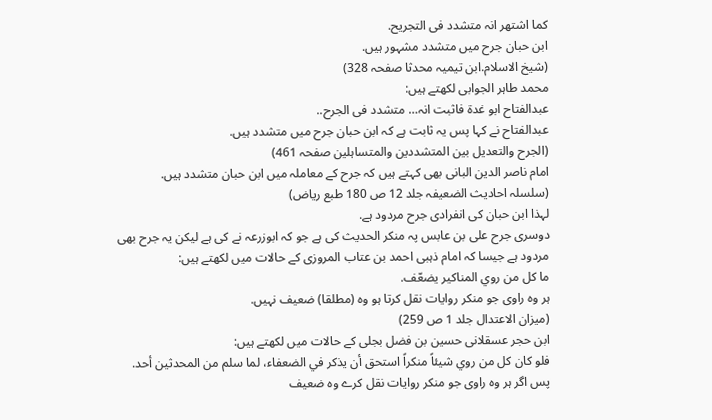کما اشتھر انہ متشدد فی التجریح.
ابن حبان جرح میں متشدد مشہور ہیں.
(شیخ الاسلام.ابن تیمیہ محدثا صفحہ 328)
محمد طاہر الجوابی لکھتے ہیں:
عبدالفتاح ابو غدۃ فاثبت انہ… متشدد فی الجرح..
عبدالفتاح نے کہا پس یہ ثابت ہے کہ ابن حبان جرح میں متشدد ہیں.
(الجرح والتعدیل بین المتشددین والمتساہلین صفحہ 461)
امام ناصر الدین البانی بھی کہتے ہیں کہ جرح کے معاملہ میں ابن حبان متشدد ہیں.
(سلسلہ احادیث الضعیفہ جلد 12 ص 180 طبع ریاض)
لہذا ابن حبان کی انفرادی جرح مردود ہے.
دوسری جرح علی بن عابس پہ منکر الحدیث کی ہے جو کہ ابوزرعہ نے کی ہے لیکن یہ جرح بھی مردود ہے جیسا کہ امام ذہبی احمد بن عتاب المروزی کے حالات میں لکھتے ہیں:
ما كل من روي المناكير يضعّف.
ہر وہ راوی جو منکر روایات نقل کرتا ہو وہ (مطلقا) ضعیف نہیں.
(میزان الاعتدال جلد 1 ص 259)
ابن حجر عسقلانی حسین بن فضل بجلی کے حالات میں لکھتے ہیں:
فلو كان كل من روي شيئاً منكراً استحق أن يذكر في الضعفاء، لما سلم من المحدثين أحد.
پس اگر ہر وہ راوی جو منکر روایات نقل کرے وہ ضعیف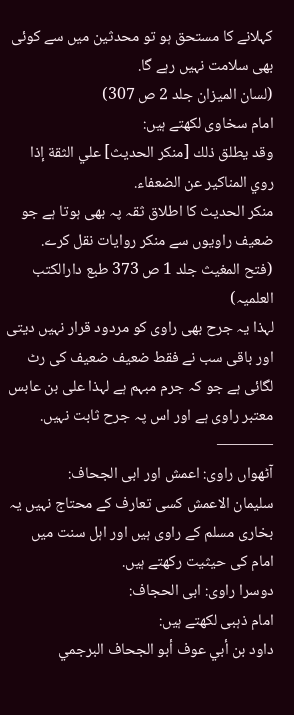کہلانے کا مستحق ہو تو محدثین میں سے کوئی بھی سلامت نہیں رہے گا.
(لسان المیزان جلد 2 ص 307)
امام سخاوی لکھتے ہیں:
وقد يطلق ذلك [منكر الحديث] علي الثقة إذا روي المناكير عن الضعفاء.
منکر الحدیث کا اطلاق ثقہ پہ بھی ہوتا ہے جو ضعیف راویوں سے منکر روایات نقل کرے.
(فتح المغیث جلد 1 ص 373 طبع دارالکتب العلمیہ)
لہذا یہ جرح بھی راوی کو مردود قرار نہیں دیتی اور باقی سب نے فقط ضعیف ضعیف کی رٹ لگائی ہے جو کہ جرم مبہم ہے لہذا علی بن عابس معتبر راوی ہے اور اس پہ جرح ثابت نہیں.
———–
آٹھواں راوی: اعمش اور ابی الجحاف:
سلیمان الاعمش کسی تعارف کے محتاج نہیں یہ بخاری مسلم کے راوی ہیں اور اہل سنت میں امام کی حیثیت رکھتے ہیں.
دوسرا راوی: ابی الحجاف:
امام ذہبی لکھتے ہیں:
داود بن أبي عوف أبو الجحاف البرجمي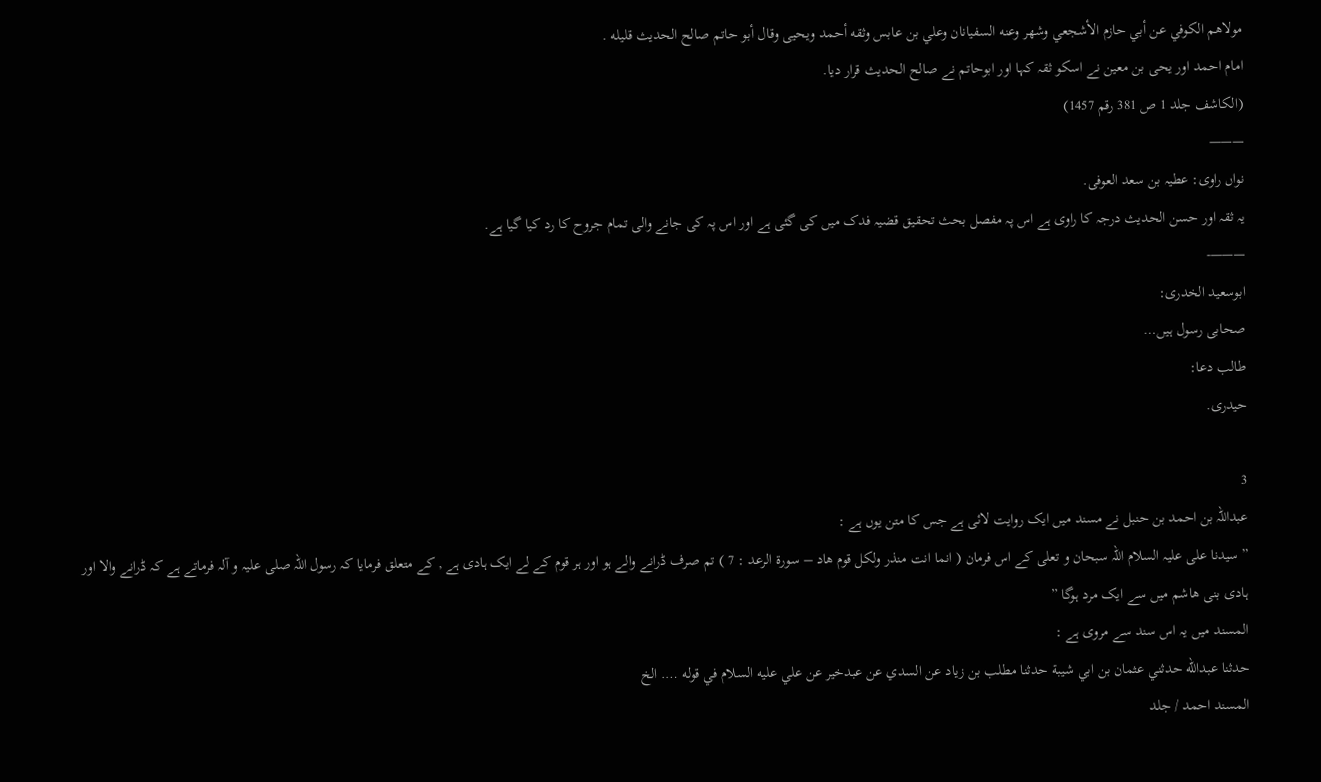مولاهم الكوفي عن أبي حازم الأشجعي وشهر وعنه السفيانان وعلي بن عابس وثقه أحمد ويحيى وقال أبو حاتم صالح الحديث قليله .
امام احمد اور یحی بن معین نے اسکو ثقہ کہا اور ابوحاتم نے صالح الحدیث قرار دیا.
(الکاشف جلد 1 ص 381 رقم 1457)
———
نواں راوی: عطیہ بن سعد العوفی.
یہ ثقہ اور حسن الحدیث درجہ کا راوی ہے اس پہ مفصل بحث تحقیق قضیہ فدک میں کی گئی ہے اور اس پہ کی جانے والی تمام جروح کا رد کیا گیا ہے.
———-
ابوسعید الخدری:
صحابی رسول ہیں…
طالب دعا:
حیدری.

3
عبداللہ بن احمد بن حنبل نے مسند میں ایک روایت لائی ہے جس کا متن یوں ہے :
” سیدنا علی علیہ السلام اللہ سبحان و تعلی کے اس فرمان ( انما انت منذر ولكل قوم هاد – سورة الرعد : 7 ) تم صرف ڈرانے والے ہو اور ہر قوم کے لے ایک ہادی ہے , کے متعلق فرمایا کہ رسول اللہ صلی علیہ و آلہ فرماتے ہے کہ ڈرانے والا اور ہادی بنی ھاشم میں سے ایک مرد ہوگا ”
المسند میں یہ اس سند سے مروی ہے :
حدثنا عبدالله حدثني عثمان بن ابي شيبة حدثنا مطلب بن زياد عن السدي عن عبدخير عن علي عليه السلام في قوله …. الخ
المسند احمد / جلد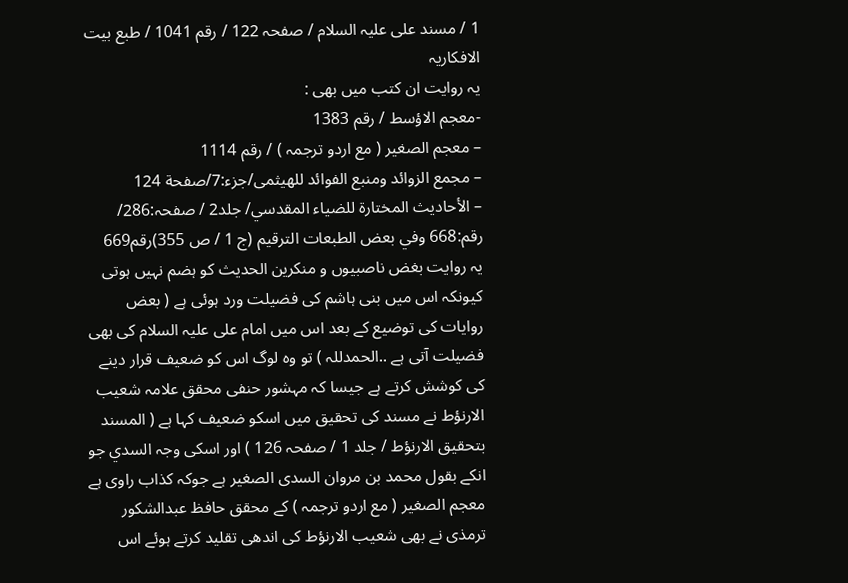1 / مسند علی علیہ السلام / صفحہ 122 / رقم 1041 / طبع بیت الافکاریہ
یہ روایت ان کتب میں بھی :
-معجم الاؤسط / رقم 1383
– معجم الصغیر ( مع اردو ترجمہ ) / رقم 1114
– مجمع الزوائد ومنبع الفوائد للھيثمی/جزء:7/صفحة 124
– الأحاديث المختارة للضياء المقدسي/ جلد2 / صفحہ:286/ رقم:668 وفي بعض الطبعات الترقيم (ج 1 / ص 355)رقم669
یہ روایت بغض ناصبیوں و منکرین الحدیث کو ہضم نہیں ہوتی کیونکہ اس میں بنی ہاشم کی فضیلت ورد ہوئی ہے ( بعض روایات کی توضیع کے بعد اس میں امام علی علیہ السلام کی بھی فضیلت آتی ہے ..الحمدللہ ) تو وہ لوگ اس کو ضعیف قرار دینے کی کوشش کرتے ہے جیسا کہ مہشور حنفی محقق علامہ شعیب الارنؤط نے مسند کی تحقیق میں اسکو ضعیف کہا ہے ( المسند بتحقیق الارنؤط / جلد 1 / صفحہ 126 ) اور اسکی وجہ السدي جو انکے بقول محمد بن مروان السدی الصغیر ہے جوکہ کذاب راوی ہے
معجم الصغیر ( مع اردو ترجمہ ) کے محقق حافظ عبدالشکور ترمذی نے بھی شعیب الارنؤط کی اندھی تقلید کرتے ہوئے اس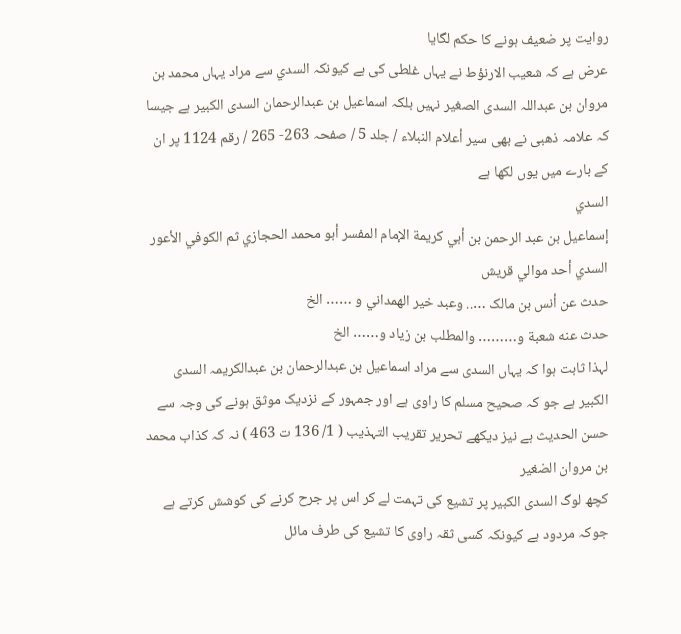روایت پر ضعیف ہونے کا حکم لگایا
عرض ہے کہ شعیب الارنؤط نے یہاں غلطی کی ہے کیونکہ السدي سے مراد یہاں محمد بن مروان بن عبداللہ السدی الصغیر نہیں بلکہ اسماعیل بن عبدالرحمان السدی الکبیر ہے جیسا کہ علامہ ذھبی نے بھی سیر أعلام النبلاء / جلد 5 / صفحہ 263- 265 / رقم 1124 پر ان کے بارے میں یوں لکھا ہے
السدي
إسماعيل بن عبد الرحمن بن أبي كريمة الإمام المفسر أبو محمد الحجازي ثم الكوفي الأعور السدي أحد موالي قريش
حدث عن أنس بن مالک ….. وعبد خير الهمداني و …… الخ
حدث عنه شعبة و……… والمطلب بن زياد و…… الخ
لہذا ثابت ہوا کہ یہاں السدی سے مراد اسماعیل بن عبدالرحمان بن عبدالکریمہ السدی الکبیر ہے جو کہ صحیح مسلم کا راوی ہے اور جمہور کے نزدیک موثق ہونے کی وجہ سے حسن الحدیث ہے نیز دیکھے تحریر تقریب التہذیب ( 1/ 136 ت 463 ) نہ کہ کذاب محمد بن مروان الضغیر
کچھ لوگ السدی الکبیر پر تشیع کی تہمت لے کر اس پر جرح کرنے کی کوشش کرتے ہے جوکہ مردود ہے کیونکہ کسی ثقہ راوی کا تشیع کی طرف مائل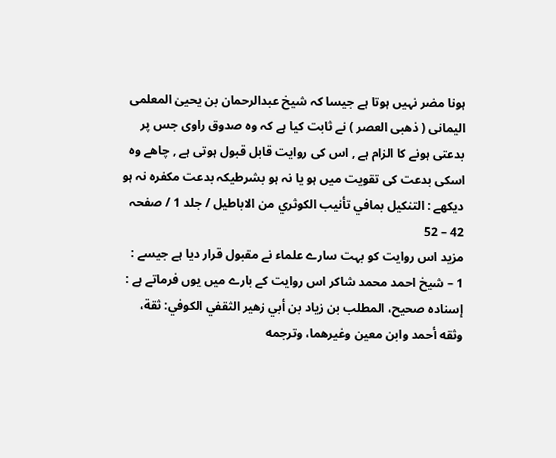ہونا مضر نہیں ہوتا ہے جیسا کہ شیخ عبدالرحمان بن یحییٰ المعلمی الیمانی ( ذھبی العصر ) نے ثابت کیا ہے کہ وہ صدوق راوی جس پر بدعتی ہونے کا الزام ہے , اس کی روایت قابل قبول ہوتی ہے , چاھے وہ اسکی بدعت کی تقویت میں ہو یا نہ ہو بشرطیکہ بدعت مکفرہ نہ ہو
دیکھے : التنكيل بمافي تأنيب الكوثري من الاباطيل / جلد 1 / صفحہ 42 – 52
مزید اس روایت کو بہت سارے علماء نے مقبول قرار دیا ہے جیسے :
1 – شیخ احمد محمد شاکر اس روایت کے بارے میں یوں فرماتے ہے :
إسناده صحيح، المطلب بن زياد بن أبي زهير الثقفي الكوفي: ثقة، وثقه أحمد وابن معين وغيرهما، وترجمه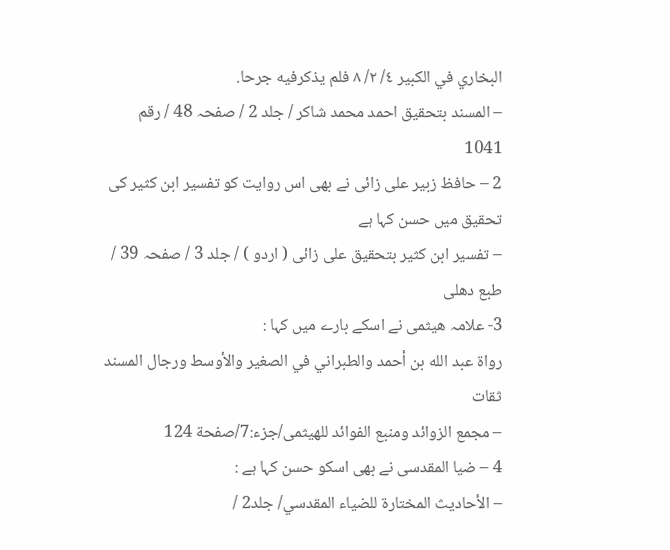البخاري في الكبير ٤/ ٢/ ٨ فلم يذكرفيه جرحا.
– المسند بتحقیق احمد محمد شاکر / جلد 2 / صفحہ 48 / رقم 1041
2 – حافظ زبیر علی زائی نے بھی اس روایت کو تفسیر ابن کثیر کی تحقیق میں حسن کہا ہے
– تفسیر ابن کثیر بتحقیق علی زائی ( اردو ) / جلد 3 / صفحہ 39 / طبع دھلی
3- علامہ ھیثمی نے اسکے بارے میں کہا :
رواۃ عبد الله بن أحمد والطبراني في الصغير والأوسط ورجال المسند ثقات
– مجمع الزوائد ومنبع الفوائد للھيثمی/جزء:7/صفحة 124
4 – ضیا المقدسی نے بھی اسکو حسن کہا ہے :
– الأحاديث المختارة للضياء المقدسي/ جلد2 /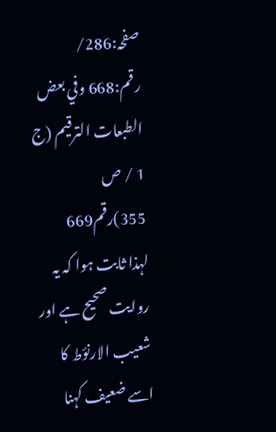صفحہ:286/ رقم:668 وفي بعض الطبعات الترقيم (ج 1 / ص 355)رقم669
لہذا ثابت ہوا کہ یہ روایت صحیح ہے اور شعیب الارنؤط کا اسے ضعیف کہنا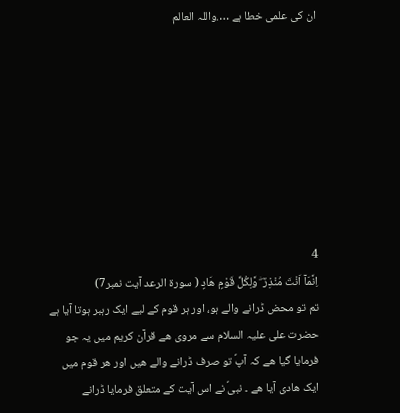ان کی علمی خطا ہے ….واللہ العالم








4
اِنَّمَآ اَنْتَ مُنْذِرٌ ۖ وَّلِكُلِّ قَوْمٍ هَادٍ ( سورۃ الرعد آیت نمبر7)
تم تو محض ڈرانے والے ہو، اور ہر قوم کے لیے ایک رہبر ہوتا آیا ہے
حضرت علی علیہ السلام سے مروی ھے قرآن کریم میں یہ جو فرمایا گیا ھے کہ آپؐ تو صرف ڈرانے والے ھیں اور ھر قوم میں ایک ھادی آیا ھے ۔ نبیؐ نے اس آیت کے متعلق فرمایا ڈرانے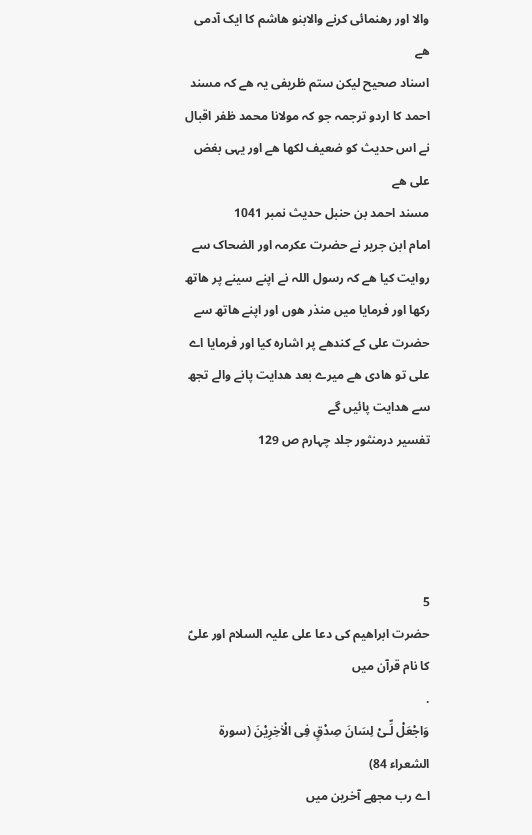والا اور رھنمائی کرنے والابنو ھاشم کا ایک آدمی ھے
اسناد صحیح لیکن ستم ظریفی یہ ھے کہ مسند احمد کا اردو ترجمہ جو کہ مولانا محمد ظفر اقبال نے اس حدیث کو ضعیف لکھا ھے اور یہی بغض علی ھے
مسند احمد بن حنبل حدیث نمبر 1041
امام ابن جریر نے حضرت عکرمہ اور الضحاک سے روایت کیا ھے کہ رسول اللہ نے اپنے سینے پر ھاتھ رکھا اور فرمایا میں منذر ھوں اور اپنے ھاتھ سے حضرت علی کے کندھے پر اشارہ کیا اور فرمایا اے علی تو ھادی ھے میرے بعد ھدایت پانے والے تجھ سے ھدایت پائیں گے
تفسیر درمنثور جلد چہارم ص 129




5
حضرت ابراھیم کی دعا علی علیہ السلام اور علیؑ کا نام قرآن میں
.
وَاجْعَلْ لِّـىْ لِسَانَ صِدْقٍ فِى الْاٰخِرِيْنَ (سورۃ الشعراء 84)
اے رب مجھے آخرین میں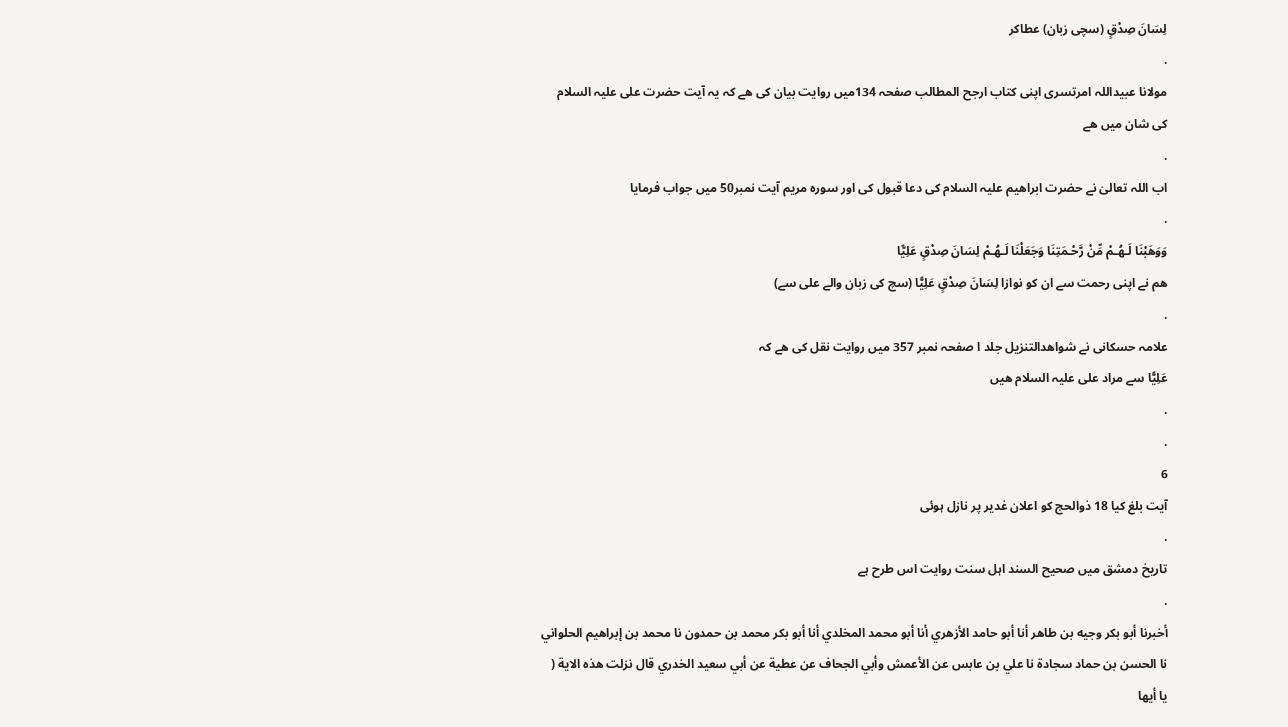لِسَانَ صِدْقٍ (سچی زبان) عطاکر
.
مولانا عبیداللہ امرتسری اپنی کتاب ارجح المطالب صفحہ 134میں روایت بیان کی ھے کہ یہ آیت حضرت علی علیہ السلام کی شان میں ھے
.
اب اللہ تعالیٰ نے حضرت ابراھیم علیہ السلام کی دعا قبول کی اور سورہ مریم آیت نمبر50 میں جواب فرمایا
.
وَوَهَبْنَا لَـهُـمْ مِّنْ رَّحْـمَتِنَا وَجَعَلْنَا لَـهُـمْ لِسَانَ صِدْقٍ عَلِيًّا
ھم نے اپنی رحمت سے ان کو نوازا لِسَانَ صِدْقٍ عَلِيًّا (سچ کی زبان والے علی سے)
.
علامہ حسکانی نے شواھدالتنزیل جلد ا صفحہ نمبر 357 میں روایت نقل کی ھے کہ
عَلِيًّا سے مراد علی علیہ السلام ھیں
.
.
6
آیت بلغ کیا 18 ذوالحج کو اعلان غدیر پر نازل ہوئی
.
تاریخ دمشق میں صحیح السند اہل سنت روایت اس طرح ہے
.
أخبرنا أبو بكر وجيه بن طاهر أنا أبو حامد الأزهري أنا أبو محمد المخلدي أنا أبو بكر محمد بن حمدون نا محمد بن إبراهيم الحلواني نا الحسن بن حماد سجادة نا علي بن عابس عن الأعمش وأبي الجحاف عن عطية عن أبي سعيد الخدري قال نزلت هذه الاية ( يا أيها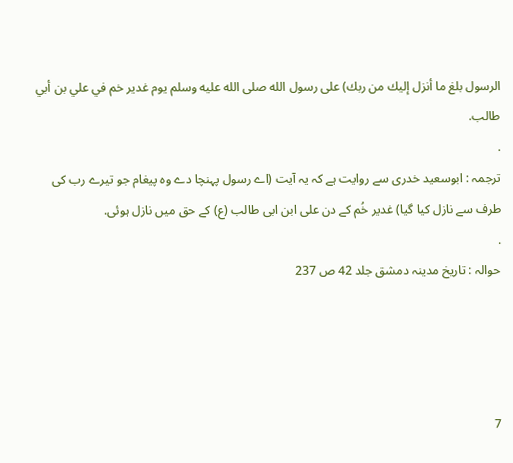الرسول بلغ ما أنزل إليك من ربك) على رسول الله صلى الله عليه وسلم يوم غدير خم في علي بن أبي طالب.
.
ترجمہ : ابوسعید خدری سے روایت ہے کہ یہ آیت (اے رسول پہنچا دے وہ پیغام جو تیرے رب کی طرف سے نازل کیا گیا) غدیر خُم کے دن علی ابن ابی طالب (ع) کے حق میں نازل ہوئی.
.
حوالہ : تاریخ مدینہ دمشق جلد 42 ص 237




7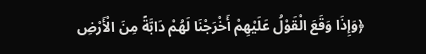﴿وَإِذَا وَقَعَ الْقَوْلُ عَلَيْهِمْ أَخْرَجْنَا لَهُمْ دَابَّةً مِنَ الْأَرْضِ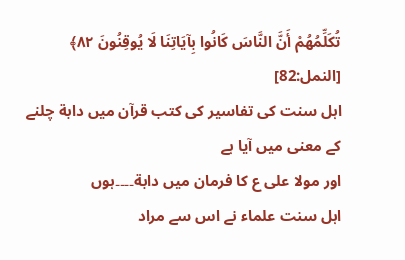تُكَلِّمُهُمْ أَنَّ النَّاسَ كَانُوا بِآيَاتِنَا لَا يُوقِنُونَ ٨٢﴾ [النمل:82]
اہل سنت کی تفاسیر کی کتب قرآن میں دابة چلنے کے معنی میں آیا ہے
اور مولا علی ع کا فرمان میں دابة۔۔۔۔ہوں
اہل سنت علماء نے اس سے مراد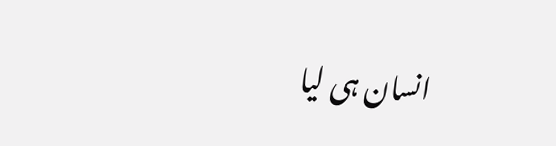انسان ہی لیا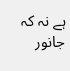ہے نہ کہ جانور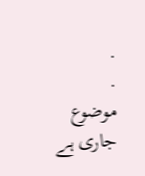.
.
موضوع جاری ہے